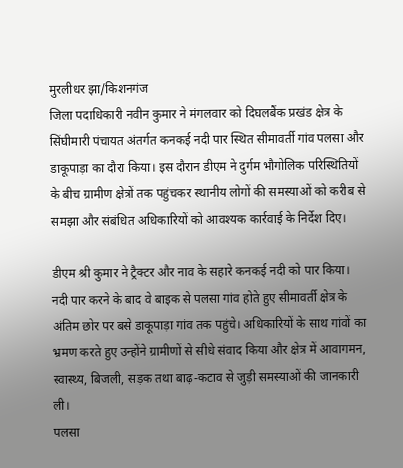मुरलीधर झा/किशनगंज
जिला पदाधिकारी नवीन कुमार ने मंगलवार को दिघलबैंक प्रखंड क्षेत्र के सिंघीमारी पंचायत अंतर्गत कनकई नदी पार स्थित सीमावर्ती गांव पलसा और डाकूपाड़ा का दौरा किया। इस दौरान डीएम ने दुर्गम भौगोलिक परिस्थितियों के बीच ग्रामीण क्षेत्रों तक पहुंचकर स्थानीय लोगों की समस्याओं को करीब से समझा और संबंधित अधिकारियों को आवश्यक कार्रवाई के निर्देश दिए।

डीएम श्री कुमार ने ट्रैक्टर और नाव के सहारे कनकई नदी को पार किया। नदी पार करने के बाद वे बाइक से पलसा गांव होते हुए सीमावर्ती क्षेत्र के अंतिम छोर पर बसे डाकूपाड़ा गांव तक पहुंचे। अधिकारियों के साथ गांवों का भ्रमण करते हुए उन्होंने ग्रामीणों से सीधे संवाद किया और क्षेत्र में आवागमन, स्वास्थ्य, बिजली, सड़क तथा बाढ़-कटाव से जुड़ी समस्याओं की जानकारी ली।
पलसा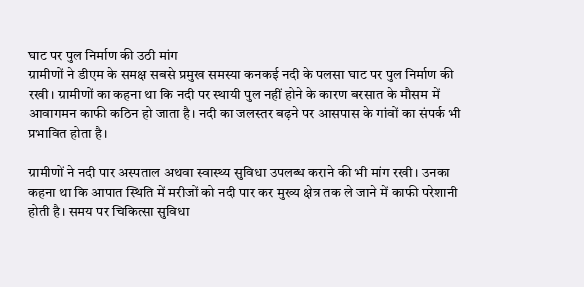घाट पर पुल निर्माण की उठी मांग
ग्रामीणों ने डीएम के समक्ष सबसे प्रमुख समस्या कनकई नदी के पलसा घाट पर पुल निर्माण की रखी। ग्रामीणों का कहना था कि नदी पर स्थायी पुल नहीं होने के कारण बरसात के मौसम में आवागमन काफी कठिन हो जाता है। नदी का जलस्तर बढ़ने पर आसपास के गांवों का संपर्क भी प्रभावित होता है।

ग्रामीणों ने नदी पार अस्पताल अथवा स्वास्थ्य सुविधा उपलब्ध कराने की भी मांग रखी। उनका कहना था कि आपात स्थिति में मरीजों को नदी पार कर मुख्य क्षेत्र तक ले जाने में काफी परेशानी होती है। समय पर चिकित्सा सुविधा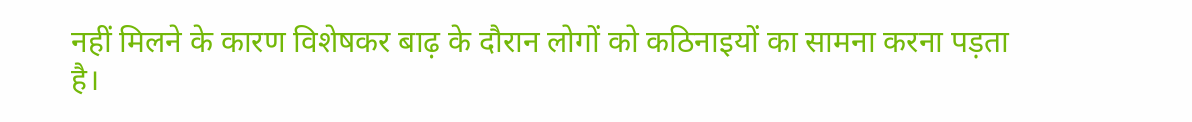नहीं मिलने के कारण विशेषकर बाढ़ के दौरान लोगों को कठिनाइयों का सामना करना पड़ता है।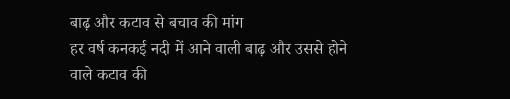बाढ़ और कटाव से बचाव की मांग
हर वर्ष कनकई नदी में आने वाली बाढ़ और उससे होने वाले कटाव की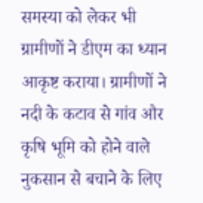समस्या को लेकर भी ग्रामीणों ने डीएम का ध्यान आकृष्ट कराया। ग्रामीणों ने नदी के कटाव से गांव और कृषि भूमि को होने वाले नुकसान से बचाने के लिए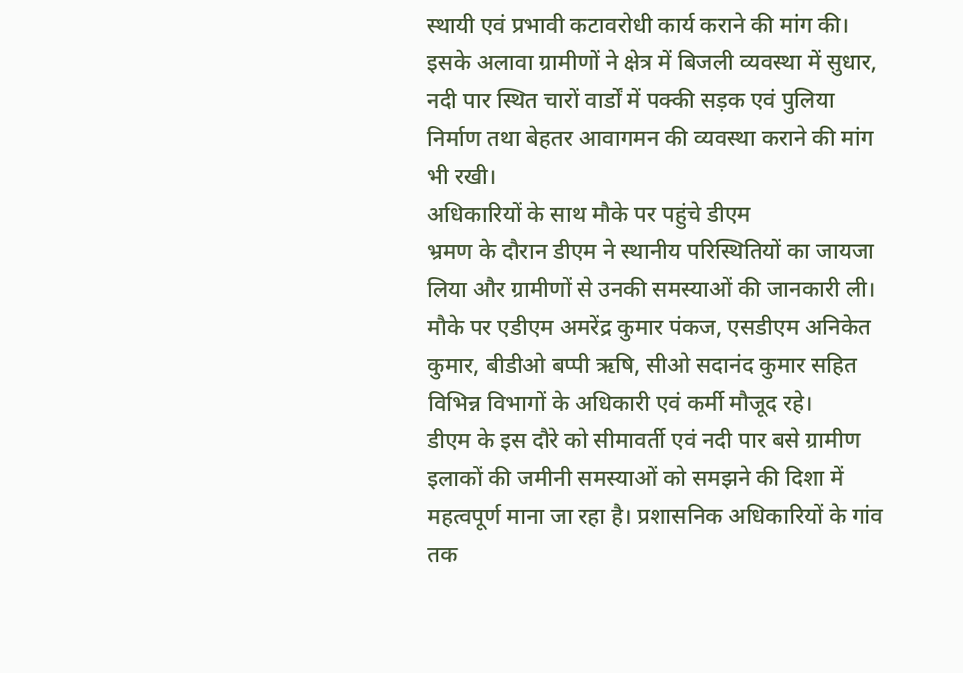स्थायी एवं प्रभावी कटावरोधी कार्य कराने की मांग की।
इसके अलावा ग्रामीणों ने क्षेत्र में बिजली व्यवस्था में सुधार, नदी पार स्थित चारों वार्डों में पक्की सड़क एवं पुलिया निर्माण तथा बेहतर आवागमन की व्यवस्था कराने की मांग भी रखी।
अधिकारियों के साथ मौके पर पहुंचे डीएम
भ्रमण के दौरान डीएम ने स्थानीय परिस्थितियों का जायजा लिया और ग्रामीणों से उनकी समस्याओं की जानकारी ली। मौके पर एडीएम अमरेंद्र कुमार पंकज, एसडीएम अनिकेत कुमार, बीडीओ बप्पी ऋषि, सीओ सदानंद कुमार सहित विभिन्न विभागों के अधिकारी एवं कर्मी मौजूद रहे।
डीएम के इस दौरे को सीमावर्ती एवं नदी पार बसे ग्रामीण इलाकों की जमीनी समस्याओं को समझने की दिशा में महत्वपूर्ण माना जा रहा है। प्रशासनिक अधिकारियों के गांव तक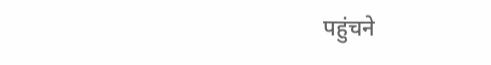पहुंचने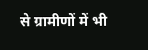से ग्रामीणों में भी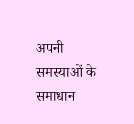अपनी समस्याओं के समाधान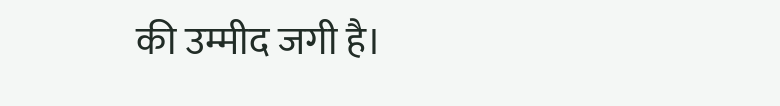की उम्मीद जगी है।